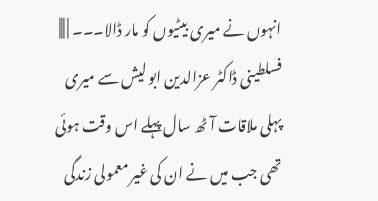انہوں نے میری بیٹیوں کو مار ڈالا۔۔۔ | |||
فسلطینی ڈاکٹر عزالدین ابو لیش سے میری پہلی ملاقات آٹھ سال پہلے اس وقت ہوئی تھی جب میں نے ان کی غیر معمولی زندگی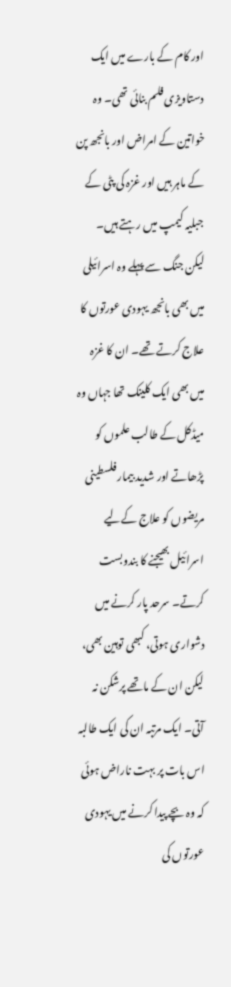اور کام کے بارے میں ایک دستاویزی فلم بنائی تھی۔ وہ خواتین کے امراض اور بانجھ پن کے ماہر ہیں اور غزہ کی پٹی کے جبلیہ کیمپ میں رہتے ہیں۔ لیکن جنگ سے پہلے وہ اسرائیلی میں بھی بانجھ یہودی عورتوں کا علاج کرتے تھے۔ ان کا غزہ میں بھی ایک کلینک تھا جہاں وہ میڈکل کے طالب علموں کو پڑھاتے اور شدید بیمار فلسطینی مریضوں کو علاج کےلیے اسرائیل بھیجنے کا بندوبست کرتے۔ سرحد پار کرنے میں دشواری ہوتی، کبھی توہین بھی، لیکن ان کے ماتھے پرشکن نہ آتی۔ ایک مرتبہ ان کی ایک طالبہ اس بات پر بہت ناراض ہوئی کہ وہ بچے پیدا کرنے میں یہودی عورتوں کی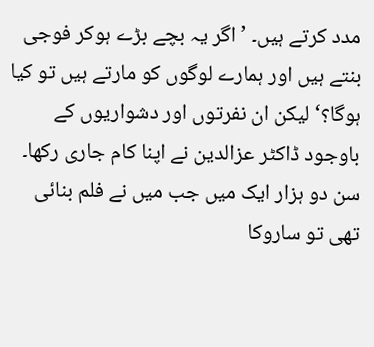مدد کرتے ہیں۔ ’اگر یہ بچے بڑے ہوکر فوجی بنتے ہیں اور ہمارے لوگوں کو مارتے ہیں تو کیا ہوگا؟‘ لیکن ان نفرتوں اور دشواریوں کے باوجود ڈاکٹر عزالدین نے اپنا کام جاری رکھا۔ سن دو ہزار ایک میں جب میں نے فلم بنائی تھی تو ساروکا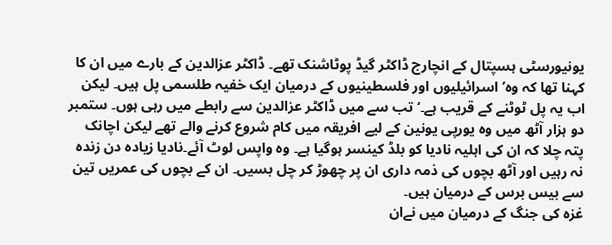یونیورسٹی ہسپتال کے انچارج ڈاکٹر گیڈ پوٹاشنک تھے۔ ڈاکٹر عزالدین کے بارے میں ان کا کہنا تھا کہ وہ’ اسرائیلیوں اور فلسطینیوں کے درمیان ایک خفیہ طلسمی پل ہیں۔ لیکن اب یہ پل ٹوٹنے کے قریب ہے۔‘ تب سے میں ڈاکٹر عزالدین سے رابطے میں رہی ہوں۔ ستمبر دو ہزار آٹھ میں وہ یورپی یونین کے لیے افریقہ میں کام شروع کرنے والے تھے لیکن اچانک پتہ چلا کہ ان کی اہلیہ نادیا کو بلڈ کینسر ہوگیا ہے۔ وہ واپس لوٹ آئے۔نادیا زیادہ دن زندہ نہ رہیں اور آٹھ بچوں کی ذمہ داری ان پر چھوڑ کر چل بسیں۔ ان کے بچوں کی عمریں تین سے بیس برس کے درمیان ہیں۔
غزہ کی جنگ کے درمیان میں نےان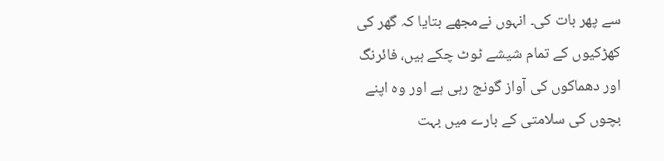سے پھر بات کی۔ انہوں نےمجھے بتایا کہ گھر کی کھڑکیوں کے تمام شیشے ٹوٹ چکے ہیں، فائرنگ اور دھماکوں کی آواز گونج رہی ہے اور وہ اپنے بچوں کی سلامتی کے بارے میں بہت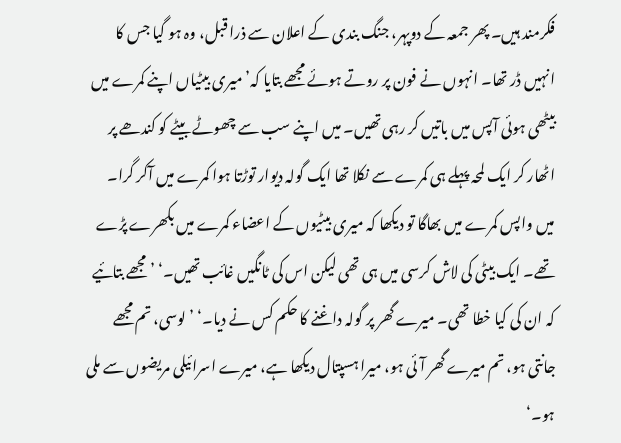فکرمند ہیں۔ پھر جمعہ کے دوپہر، جنگ بندی کے اعلان سے ذرا قبل، وہ ہو گیا جس کا انہیں ڈر تھا۔ انہوں نے فون پر روتے ہوئے مجھے بتایا کہ’میری بیٹیاں اپنے کمرے میں بیٹھی ہوئی آپس میں باتیں کر رہی تھیں۔ میں اپنے سب سے چھوٹے بیٹے کو کندھے پر اٹھار کر ایک لمحہ پہلے ہی کمرے سے نکلا تھا ایک گولہ دیوار توڑتا ہوا کمرے میں آکر گرا۔ میں واپس کمرے میں بھاگا تو دیکھا کہ میری بیٹیوں کے اعضاء کمرے میں بکھرے پڑے تھے۔ ایک بیٹی کی لاش کرسی میں ہی تھی لیکن اس کی ٹانگیں غائب تھیں۔‘ ’مجھے بتائیے کہ ان کی کیا خطا تھی۔ میرے گھر پر گولہ داغنے کا حکم کس نے دیا۔‘ ’لوسی، تم مجھے جانتی ہو، تم میرے گھر آئی ہو، میرا ہسپتال دیکھا ہے، میرے اسرائیلی مریضوں سے ملی ہو۔‘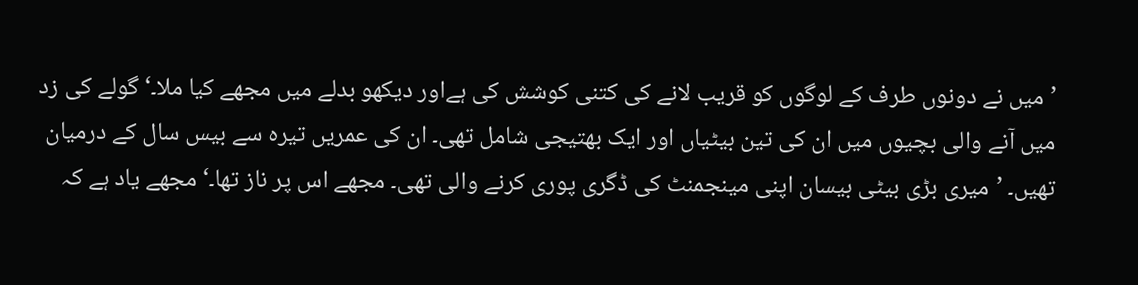’میں نے دونوں طرف کے لوگوں کو قریب لانے کی کتنی کوشش کی ہےاور دیکھو بدلے میں مجھے کیا ملا۔‘ گولے کی زد میں آنے والی بچیوں میں ان کی تین بیٹیاں اور ایک بھتیجی شامل تھی۔ ان کی عمریں تیرہ سے بیس سال کے درمیان تھیں۔ ’میری بڑی بیٹی بیسان اپنی مینجمنٹ کی ڈگری پوری کرنے والی تھی۔ مجھے اس پر ناز تھا۔‘ مجھے یاد ہے کہ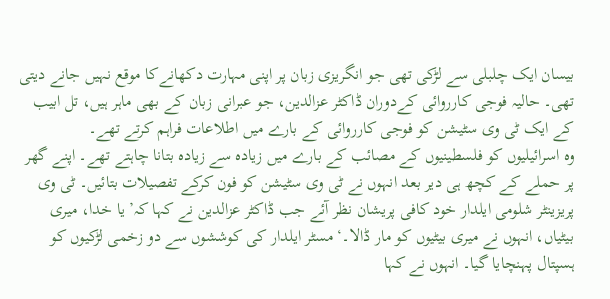بیسان ایک چلبلی سے لڑکی تھی جو انگریزی زبان پر اپنی مہارت دکھانےکا موقع نہیں جانے دیتی تھی۔ حالیہ فوجی کارروائی کےدوران ڈاکٹر عزالدین، جو عبرانی زبان کے بھی ماہر ہیں، تل ابیب کے ایک ٹی وی سٹیشن کو فوجی کارروائی کے بارے میں اطلاعات فراہم کرتے تھے۔
وہ اسرائیلیوں کو فلسطینیوں کے مصائب کے بارے میں زیادہ سے زیادہ بتانا چاہتے تھے۔ اپنے گھر پر حملے کے کچھ ہی دیر بعد انہوں نے ٹی وی سٹیشن کو فون کرکے تفصیلات بتائیں۔ ٹی وی پریزینٹر شلومی ایلدار خود کافی پریشان نظر آئے جب ڈاکٹر عزالدین نے کہا کہ’ یا خدا، میری بیٹیاں، انہوں نے میری بیٹیوں کو مار ڈالا۔‘ مسٹر ایلدار کی کوششوں سے دو زخمی لڑکیوں کو ہسپتال پہنچایا گیا۔ انہوں نے کہا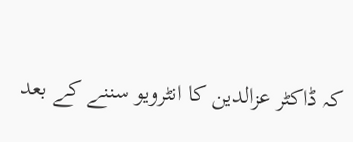کہ ڈاکٹر عزالدین کا انٹرویو سننے کے بعد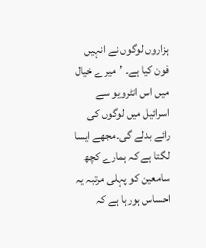ہزاروں لوگوں نے انہیں فون کیا ہے۔ ’میرے خیال میں اس انٹرویو سے اسرائیل میں لوگوں کی رائے بدلے گی۔مجھے ایسا لگتا ہے کہ ہمارے کچھ سامعین کو پہلی مرتبہ یہ احساس ہورہا ہے کہ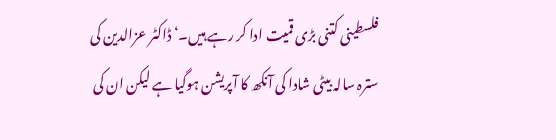فلسطینی کتنی بڑی قمیت ادا کر رہے ہیں۔‘ ڈاکٹر عزالدین کی سترہ سالہ بیٹی شادا کی آنکھ کا آپریشن ہوگیا ہے لیکن ان کی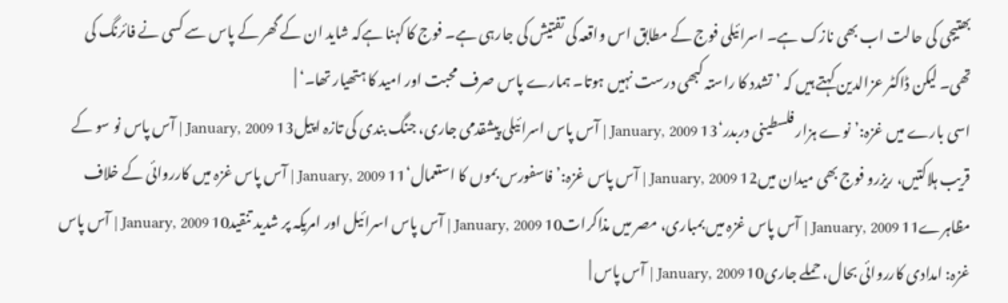بھتیجی کی حالت اب بھی نازک ہے۔ اسرائیلی فوج کے مطابق اس واقعہ کی تفتیش کی جارہی ہے۔ فوج کا کہنا ہےکہ شاید ان کے گھر کے پاس سے کسی نے فائرنگ کی تھی۔ لیکن ڈاکٹر عزالدین کہتے ہیں کہ ’ تشدد کا راستہ کبھی درست نہیں ہوتا۔ ہمارے پاس صرف محبت اور امید کا ہتھیار تھا۔‘ |
اسی بارے میں غزہ:’نوے ہزار فلسطینی دربدر‘13 January, 2009 | آس پاس اسرائیلی پیشقدمی جاری، جنگ بندی کی تازہ اپیل13 January, 2009 | آس پاس نو سو کے قریب ہلاکتیں، ریزرو فوج بھی میدان میں12 January, 2009 | آس پاس غزہ:’فاسفورس بموں کا استعمال‘11 January, 2009 | آس پاس غزہ میں کارروائی کے خلاف مظاہرے11 January, 2009 | آس پاس غزہ میں بمباری، مصر میں مذاکرات10 January, 2009 | آس پاس اسرائیل اور امریکہ پر شدید تنقید10 January, 2009 | آس پاس غزہ: امدادی کارروائی بحال، حملے جاری10 January, 2009 | آس پاس |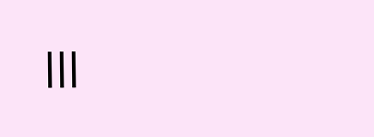|||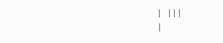| |||
|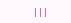|||